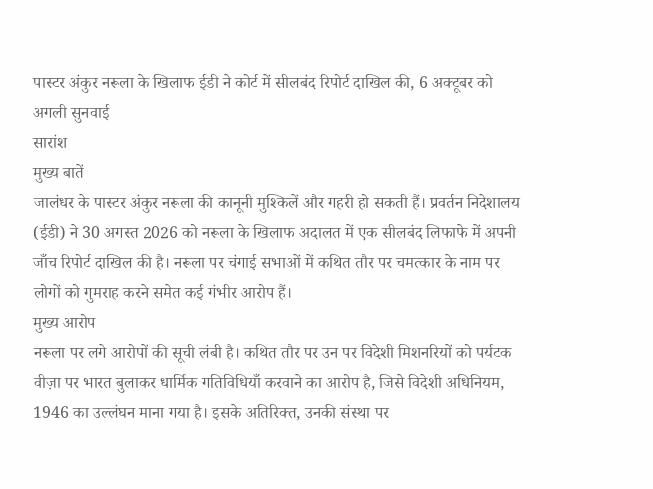पास्टर अंकुर नरूला के खिलाफ ईडी ने कोर्ट में सीलबंद रिपोर्ट दाखिल की, 6 अक्टूबर को अगली सुनवाई
सारांश
मुख्य बातें
जालंधर के पास्टर अंकुर नरूला की कानूनी मुश्किलें और गहरी हो सकती हैं। प्रवर्तन निदेशालय (ईडी) ने 30 अगस्त 2026 को नरूला के खिलाफ अदालत में एक सीलबंद लिफाफे में अपनी जाँच रिपोर्ट दाखिल की है। नरूला पर चंगाई सभाओं में कथित तौर पर चमत्कार के नाम पर लोगों को गुमराह करने समेत कई गंभीर आरोप हैं।
मुख्य आरोप
नरूला पर लगे आरोपों की सूची लंबी है। कथित तौर पर उन पर विदेशी मिशनरियों को पर्यटक वीज़ा पर भारत बुलाकर धार्मिक गतिविधियाँ करवाने का आरोप है, जिसे विदेशी अधिनियम, 1946 का उल्लंघन माना गया है। इसके अतिरिक्त, उनकी संस्था पर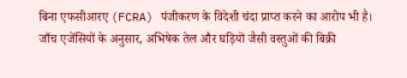बिना एफसीआरए (FCRA) पंजीकरण के विदेशी चंदा प्राप्त करने का आरोप भी है।
जाँच एजेंसियों के अनुसार, अभिषेक तेल और घड़ियों जैसी वस्तुओं की बिक्री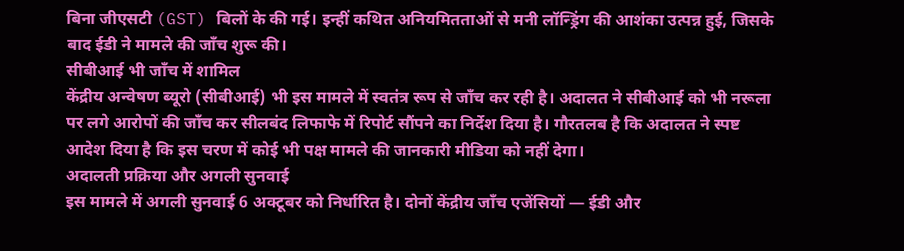बिना जीएसटी (GST) बिलों के की गई। इन्हीं कथित अनियमितताओं से मनी लॉन्ड्रिंग की आशंका उत्पन्न हुई, जिसके बाद ईडी ने मामले की जाँच शुरू की।
सीबीआई भी जाँच में शामिल
केंद्रीय अन्वेषण ब्यूरो (सीबीआई) भी इस मामले में स्वतंत्र रूप से जाँच कर रही है। अदालत ने सीबीआई को भी नरूला पर लगे आरोपों की जाँच कर सीलबंद लिफाफे में रिपोर्ट सौंपने का निर्देश दिया है। गौरतलब है कि अदालत ने स्पष्ट आदेश दिया है कि इस चरण में कोई भी पक्ष मामले की जानकारी मीडिया को नहीं देगा।
अदालती प्रक्रिया और अगली सुनवाई
इस मामले में अगली सुनवाई 6 अक्टूबर को निर्धारित है। दोनों केंद्रीय जाँच एजेंसियों — ईडी और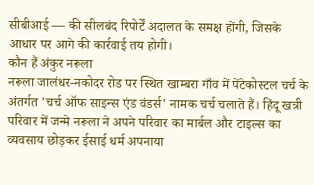सीबीआई — की सीलबंद रिपोर्टें अदालत के समक्ष होंगी, जिसके आधार पर आगे की कार्रवाई तय होगी।
कौन हैं अंकुर नरूला
नरूला जालंधर-नकोदर रोड पर स्थित खाम्बरा गाँव में पेंटेकोस्टल चर्च के अंतर्गत 'चर्च ऑफ साइन्स एंड वंडर्स' नामक चर्च चलाते हैं। हिंदू खत्री परिवार में जन्मे नरूला ने अपने परिवार का मार्बल और टाइल्स का व्यवसाय छोड़कर ईसाई धर्म अपनाया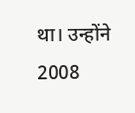था। उन्होंने 2008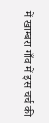में खाम्बरा गाँव में इस चर्च की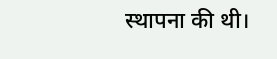स्थापना की थी।